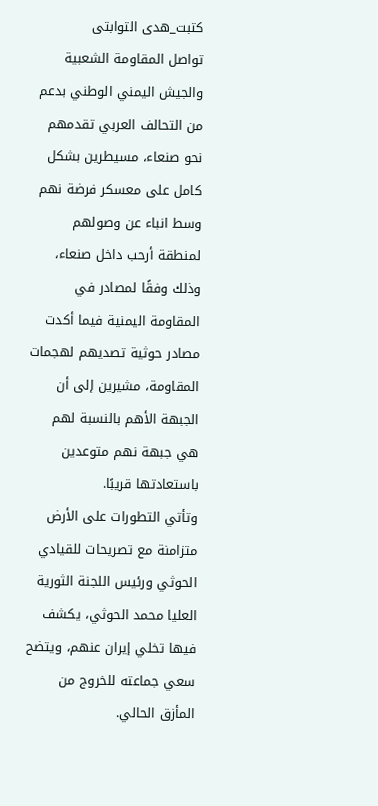كتبت_هدى التوابتى
تواصل المقاومة الشعبية والجيش اليمني الوطني بدعم من التحالف العربي تقدمهم نحو صنعاء، مسيطرين بشكل كامل على معسكر فرضة نهم وسط انباء عن وصولهم لمنطقة أرحب داخل صنعاء، وذلك وفقًا لمصادر في المقاومة اليمنية فيما أكدت مصادر حوثية تصديهم لهجمات المقاومة، مشيرين إلى أن الجبهة الأهم بالنسبة لهم هي جبهة نهم متوعدين باستعادتها قريبًا.
وتأتي التطورات على الأرض متزامنة مع تصريحات للقيادي الحوثي ورئيس اللجنة الثورية العليا محمد الحوثي، يكشف فيها تخلي إيران عنهم، ويتضح سعي جماعته للخروج من المأزق الحالي.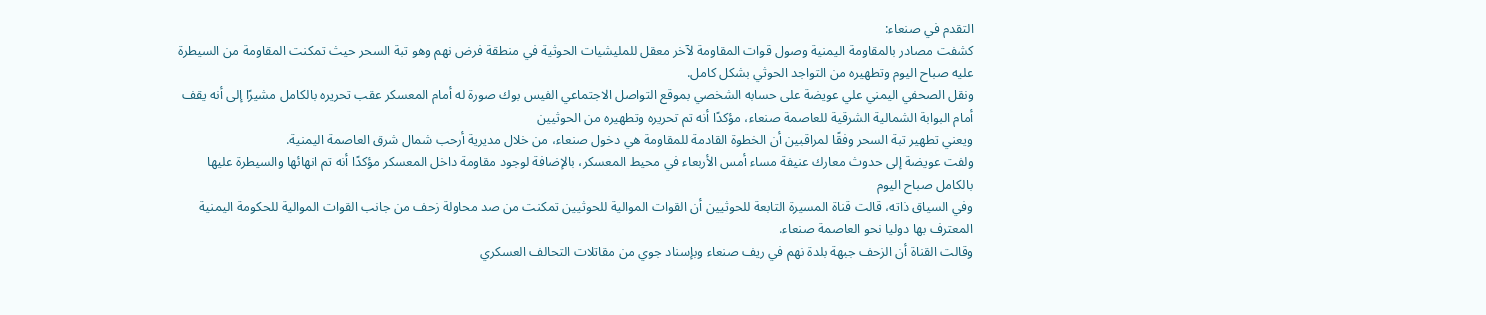التقدم في صنعاء:
كشفت مصادر بالمقاومة اليمنية وصول قوات المقاومة لآخر معقل للمليشيات الحوثية في منطقة فرض نهم وهو تبة السحر حيث تمكنت المقاومة من السيطرة عليه صباح اليوم وتطهيره من التواجد الحوثي بشكل كامل.
ونقل الصحفي اليمني علي عويضة على حسابه الشخصي بموقع التواصل الاجتماعي الفيس بوك صورة له أمام المعسكر عقب تحريره بالكامل مشيرًا إلى أنه يقف أمام البوابة الشمالية الشرقية للعاصمة صنعاء، مؤكدًا أنه تم تحريره وتطهيره من الحوثيين
ويعني تطهير تبة السحر وفقًا لمراقبين أن الخطوة القادمة للمقاومة هي دخول صنعاء، من خلال مديرية أرحب شمال شرق العاصمة اليمنية.
ولفت عويضة إلى حدوث معارك عنيفة مساء أمس الأربعاء في محيط المعسكر، بالإضافة لوجود مقاومة داخل المعسكر مؤكدًا أنه تم انهائها والسيطرة عليها بالكامل صباح اليوم
وفي السياق ذاته، قالت قناة المسيرة التابعة للحوثيين أن القوات الموالية للحوثيين تمكنت من صد محاولة زحف من جانب القوات الموالية للحكومة اليمنية المعترف بها دوليا نحو العاصمة صنعاء.
وقالت القناة أن الزحف جبهة بلدة نهم في ريف صنعاء وبإسناد جوي من مقاتلات التحالف العسكري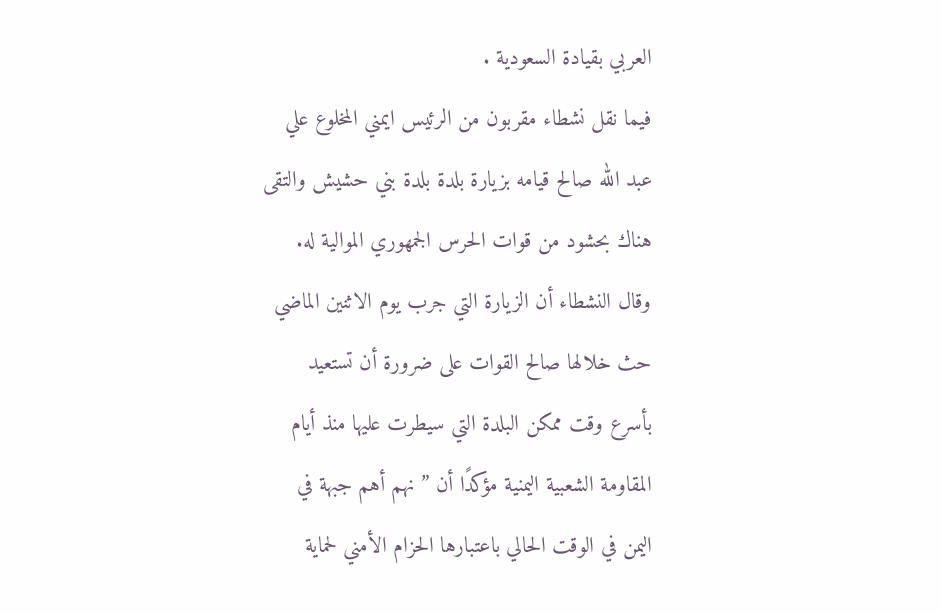العربي بقيادة السعودية .
فيما نقل نشطاء مقربون من الرئيس ايمني المخلوع علي عبد الله صالح قيامه بزيارة بلدة بلدة بني حشيش والتقى هناك بحشود من قوات الحرس الجمهوري الموالية له.
وقال النشطاء أن الزيارة التي جرب يوم الاثنين الماضي حث خلالها صالح القوات على ضرورة أن تستعيد بأسرع وقت ممكن البلدة التي سيطرت عليها منذ أيام المقاومة الشعبية اليمنية مؤكدًا أن ” نهم أهم جبهة في اليمن في الوقت الحالي باعتبارها الحزام الأمني لحماية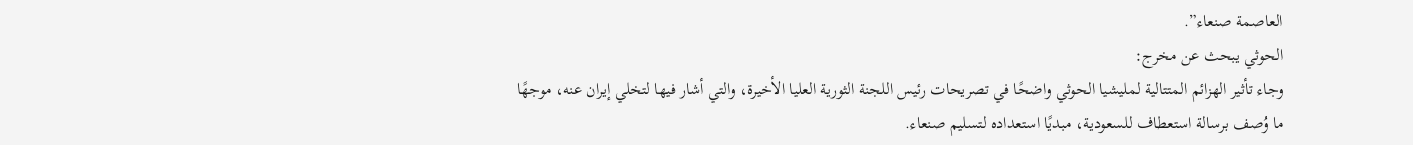العاصمة صنعاء”.
الحوثي يبحث عن مخرج:
وجاء تأثير الهزائم المتتالية لمليشيا الحوثي واضحًا في تصريحات رئيس اللجنة الثورية العليا الأخيرة، والتي أشار فيها لتخلي إيران عنه، موجهًا ما وُصف برسالة استعطاف للسعودية، مبديًا استعداده لتسليم صنعاء.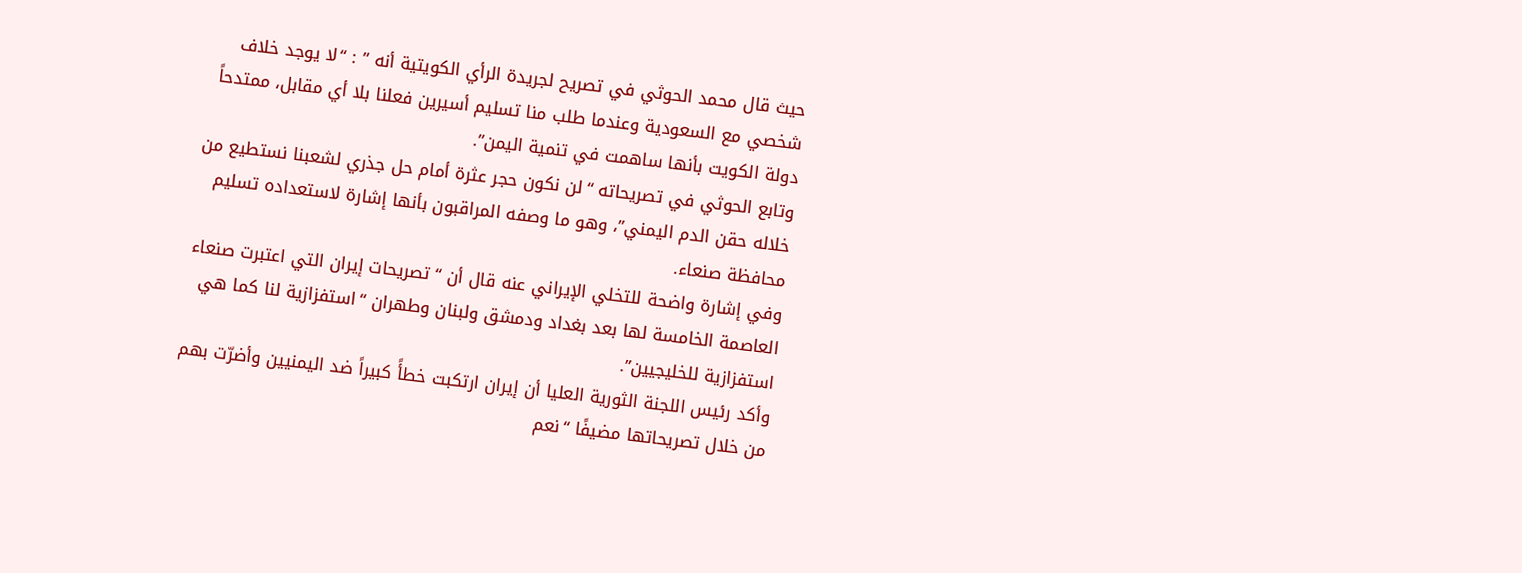حيث قال محمد الحوثي في تصريح لجريدة الرأي الكويتية أنه ” : “لا يوجد خلاف شخصي مع السعودية وعندما طلب منا تسليم أسيرين فعلنا بلا أي مقابل، ممتدحاً دولة الكويت بأنها ساهمت في تنمية اليمن”.
وتابع الحوثي في تصريحاته “لن نكون حجر عثرة أمام حل جذري لشعبنا نستطيع من خلاله حقن الدم اليمني”، وهو ما وصفه المراقبون بأنها إشارة لاستعداده تسليم محافظة صنعاء.
وفي إشارة واضحة للتخلي الإيراني عنه قال أن “تصريحات إيران التي اعتبرت صنعاء العاصمة الخامسة لها بعد بغداد ودمشق ولبنان وطهران “استفزازية لنا كما هي استفزازية للخليجيين”.
وأكد رئيس اللجنة الثورية العليا أن إيران ارتكبت خطأً كبيراً ضد اليمنيين وأضرّت بهم من خلال تصريحاتها مضيفًا “نعم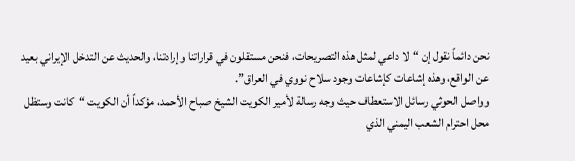نحن دائماً نقول إن “لا داعي لمثل هذه التصريحات، فنحن مستقلون في قراراتنا وإرادتنا، والحديث عن التدخل الإيراني بعيد عن الواقع، وهذه إشاعات كإشاعات وجود سلاح نووي في العراق”.
وواصل الحوثي رسائل الاستعطاف حيث وجه رسالة لأمير الكويت الشيخ صباح الأحمد، مؤكداً أن الكويت “كانت وستظل محل احترام الشعب اليمني الذي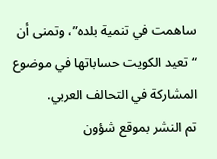ساهمت في تنمية بلده”، وتمنى أن “تعيد الكويت حساباتها في موضوع المشاركة في التحالف العربي.
تم النشر بموقع شؤون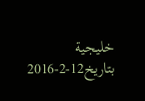خليجية
بتاريخ12-2-2016